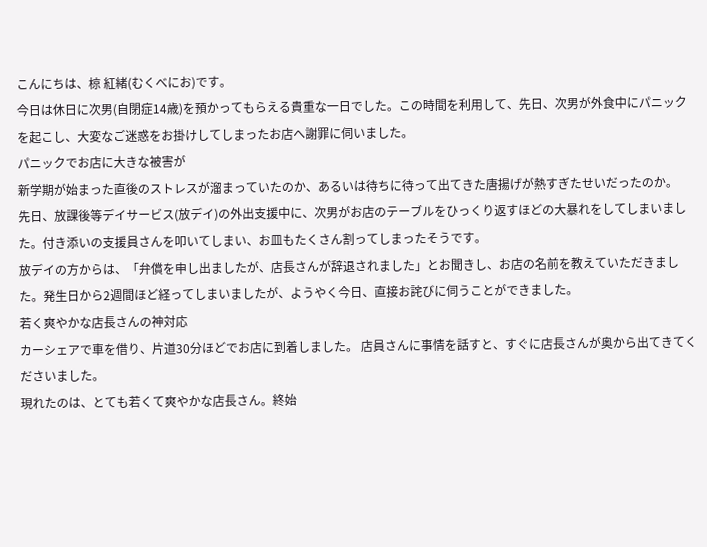こんにちは、椋 紅緒(むくべにお)です。
今日は休日に次男(自閉症14歳)を預かってもらえる貴重な一日でした。この時間を利用して、先日、次男が外食中にパニックを起こし、大変なご迷惑をお掛けしてしまったお店へ謝罪に伺いました。
パニックでお店に大きな被害が
新学期が始まった直後のストレスが溜まっていたのか、あるいは待ちに待って出てきた唐揚げが熱すぎたせいだったのか。
先日、放課後等デイサービス(放デイ)の外出支援中に、次男がお店のテーブルをひっくり返すほどの大暴れをしてしまいました。付き添いの支援員さんを叩いてしまい、お皿もたくさん割ってしまったそうです。
放デイの方からは、「弁償を申し出ましたが、店長さんが辞退されました」とお聞きし、お店の名前を教えていただきました。発生日から2週間ほど経ってしまいましたが、ようやく今日、直接お詫びに伺うことができました。
若く爽やかな店長さんの神対応
カーシェアで車を借り、片道30分ほどでお店に到着しました。 店員さんに事情を話すと、すぐに店長さんが奥から出てきてくださいました。
現れたのは、とても若くて爽やかな店長さん。終始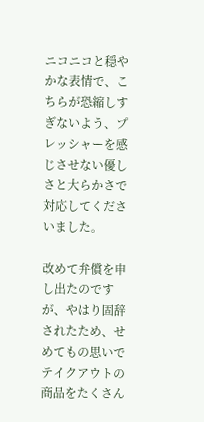ニコニコと穏やかな表情で、こちらが恐縮しすぎないよう、プレッシャーを感じさせない優しさと大らかさで対応してくださいました。

改めて弁償を申し出たのですが、やはり固辞されたため、せめてもの思いでテイクアウトの商品をたくさん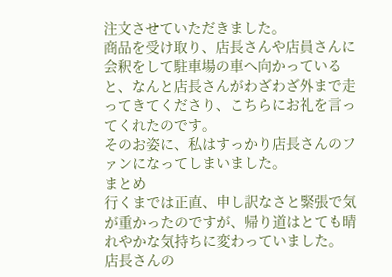注文させていただきました。
商品を受け取り、店長さんや店員さんに会釈をして駐車場の車へ向かっていると、なんと店長さんがわざわざ外まで走ってきてくださり、こちらにお礼を言ってくれたのです。
そのお姿に、私はすっかり店長さんのファンになってしまいました。
まとめ
行くまでは正直、申し訳なさと緊張で気が重かったのですが、帰り道はとても晴れやかな気持ちに変わっていました。
店長さんの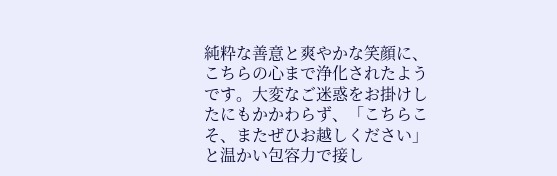純粋な善意と爽やかな笑顔に、こちらの心まで浄化されたようです。大変なご迷惑をお掛けしたにもかかわらず、「こちらこそ、またぜひお越しください」と温かい包容力で接し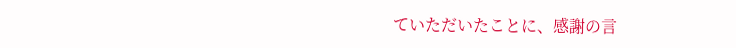ていただいたことに、感謝の言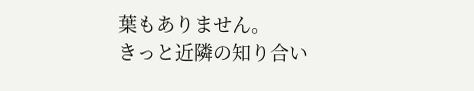葉もありません。
きっと近隣の知り合い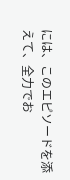には、このエピソードを添えて、全力でお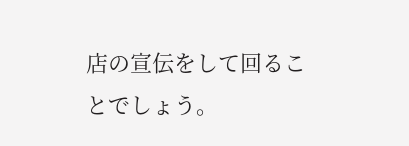店の宣伝をして回ることでしょう。